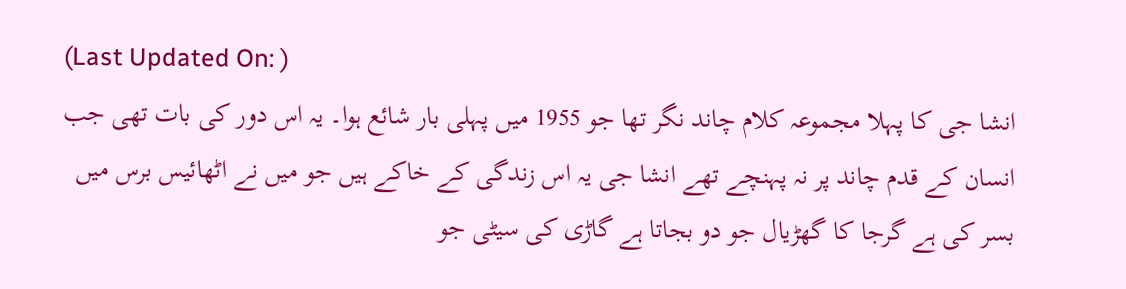(Last Updated On: )
انشا جی کا پہلا مجموعہ کلام چاند نگر تھا جو 1955 میں پہلی بار شائع ہوا۔ یہ اس دور کی بات تھی جب انسان کے قدم چاند پر نہ پہنچے تھے انشا جی یہ اس زندگی کے خاکے ہیں جو میں نے اٹھائیس برس میں بسر کی ہے گرجا کا گھڑیال جو دو بجاتا ہے گاڑی کی سیٹی جو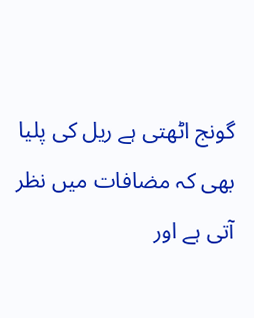گونج اٹھتی ہے ریل کی پلیا بھی کہ مضافات میں نظر آتی ہے اور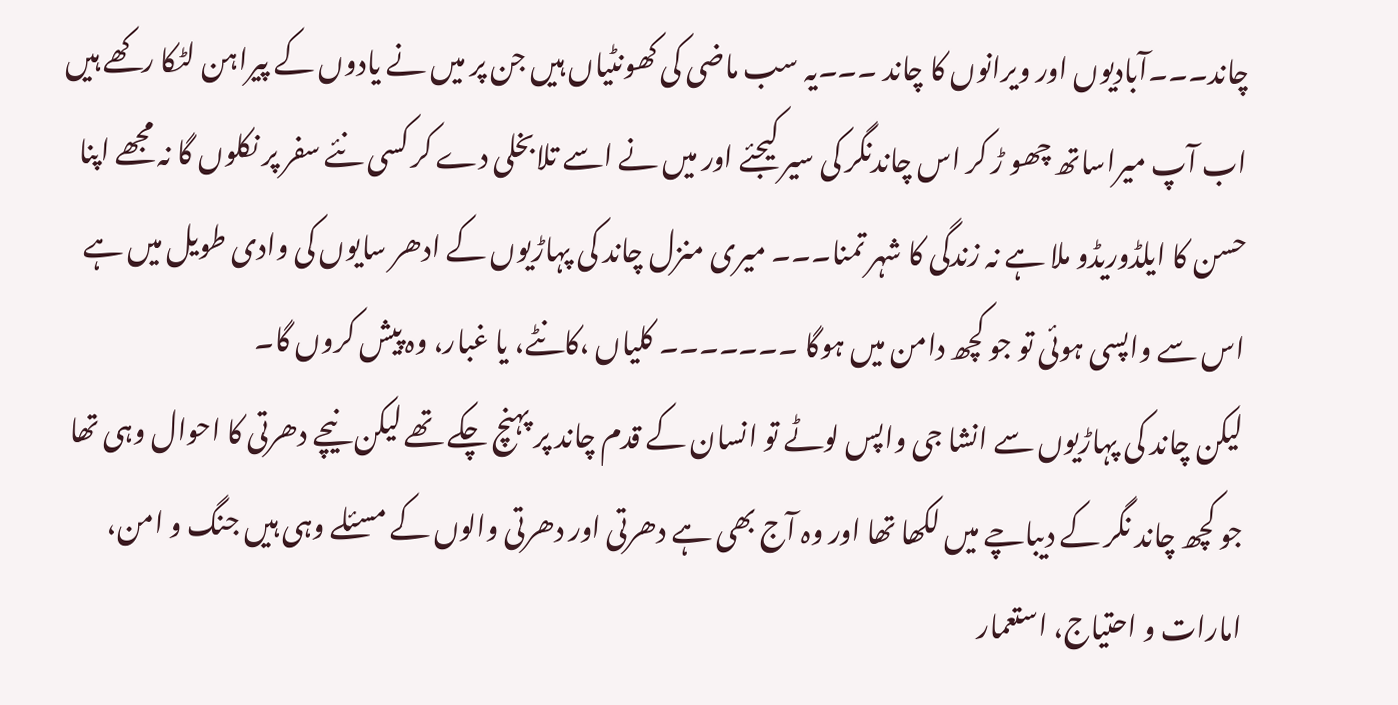چاند۔۔۔آبادیوں اور ویرانوں کا چاند ۔۔۔یہ سب ماضی کی کھونٹیاں ہیں جن پر میں نے یادوں کے پیراہن لٹکا رکھے ہیں اب آپ میراساتھ چھو ڑ کر اس چاندنگر کی سیر کیجئے اور میں نے اسے تلابخلی دے کر کسی نئے سفر پر نکلوں گا نہ مجھے اپنا حسن کا ایلڈوریڈو ملا ہے نہ زندگی کا شہر تمنا۔۔۔ میری منزل چاند کی پہاڑیوں کے ادھر سایوں کی وادی طویل میں ہے اس سے واپسی ہوئی تو جو کچھ دامن میں ہوگا ۔۔۔۔۔۔۔ کلیاں ،کانٹے، یا غبار، وہ پیش کروں گا۔
لیکن چاند کی پہاڑیوں سے انشا جی واپس لوٹے تو انسان کے قدم چاند پر پہنچ چکے تھے لیکن نیچے دھرتی کا احوال وہی تھا جو کچھ چاند نگر کے دیباچے میں لکھا تھا اور وہ آج بھی ہے دھرتی اور دھرتی والوں کے مسئلے وہی ہیں جنگ و امن، امارات و احتیاج، استعمار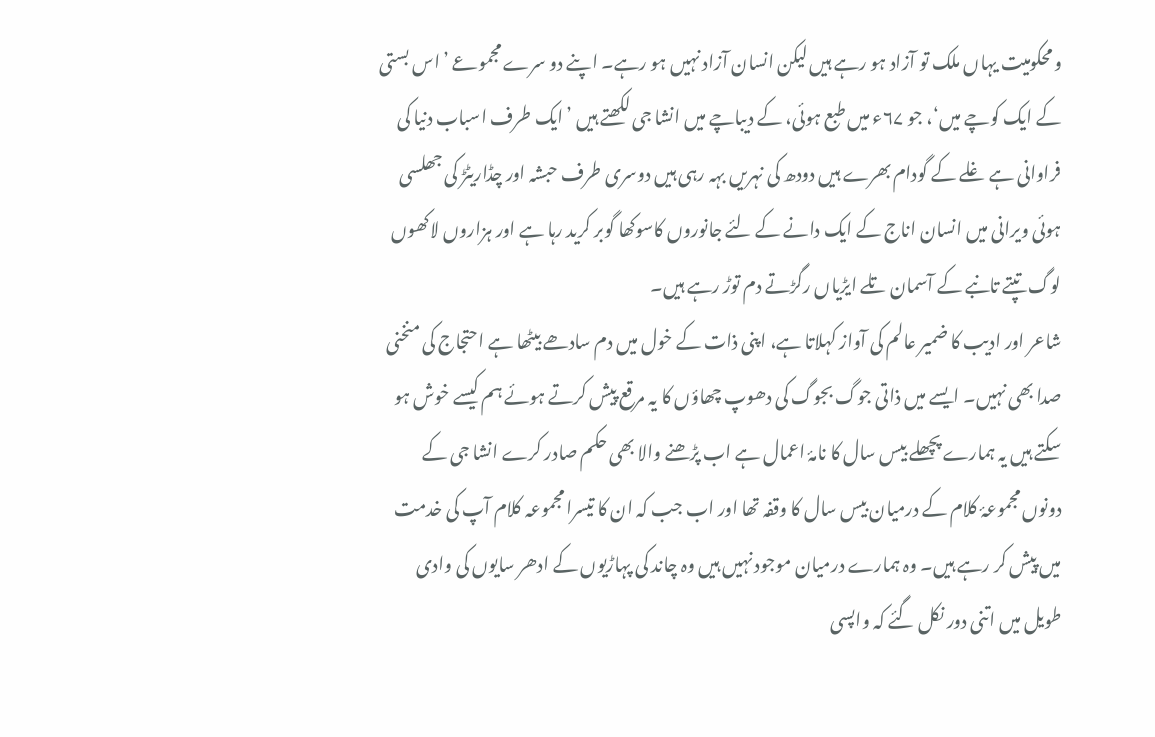و محکومیت یہاں ملک تو آزاد ہو رہے ہیں لیکن انسان آزاد نہیں ہو رہے۔ اپنے دو سرے مجموعے ’اس بستی کے ایک کوچے میں‘، جو ۶۷ء میں طبع ہوئی، کے دیباچے میں انشا جی لکھتے ہیں ’ایک طرف اسباب دنیا کی فراوانی ہے غلے کے گودام بھرے ہیں دودھ کی نہریں بہہ رہی ہیں دوسری طرف حبشہ اور چڈاریٹڑ کی جھلسی ہوئی ویرانی میں انسان اناج کے ایک دانے کے لئے جانوروں کاسوکھا گوبر کرید رہا ہے اور ہزاروں لاکھوں لوگ تپتے تانبے کے آسمان تلے ایڑیاں رگڑتے دم توڑ رہے ہیں۔
شاعر اور ادیب کا ضمیر عالم کی آواز کہلاتا ہے، اپنی ذات کے خول میں دم سادھے بیٹھا ہے احتجاج کی منخنی صدا بھی نہیں۔ ایسے میں ذاتی جوگ بجوگ کی دھوپ چھاؤں کا یہ مرقع پیش کرتے ہوئے ہم کیسے خوش ہو سکتے ہیں یہ ہمارے پچھلے بیس سال کا نامۂ اعمال ہے اب پڑھنے والا بھی حکم صادر کرے انشا جی کے دونوں مجموعۂ کلام کے درمیان بیس سال کا وقفہ تھا اور اب جب کہ ان کا تیسرا مجموعہ کلام آپ کی خدمت میں پیش کر رہے ہیں۔ وہ ہمارے درمیان موجود نہیں ہیں وہ چاند کی پہاڑیوں کے ادھر سایوں کی وادی طویل میں اتنی دور نکل گئے کہ واپسی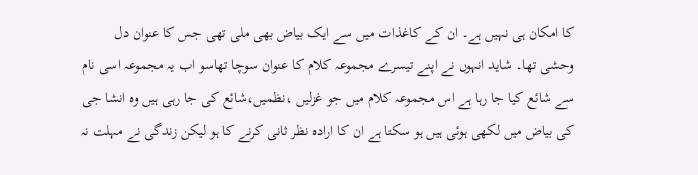کا امکان ہی نہیں ہے۔ ان کے کاغذات میں سے ایک بیاض بھی ملی تھی جس کا عنوان دل وحشی تھا۔ شاید انہوں نے اپنے تیسرے مجموعہ کلام کا عنوان سوچا تھاسو اب یہ مجموعہ اسی نام سے شائع کیا جا رہا ہے اس مجموعہ کلام میں جو غزلیں ،نظمیں،شائع کی جا رہی ہیں وہ انشا جی کی بیاض میں لکھی ہوئی ہیں ہو سکتا ہے ان کا ارادہ نظر ثانی کرنے کا ہو لیکن زندگی نے مہلت نہ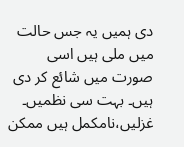دی ہمیں یہ جس حالت میں ملی ہیں اسی صورت میں شائع کر دی ہیں۔ بہت سی نظمیں۔ غزلیں،نامکمل ہیں ممکن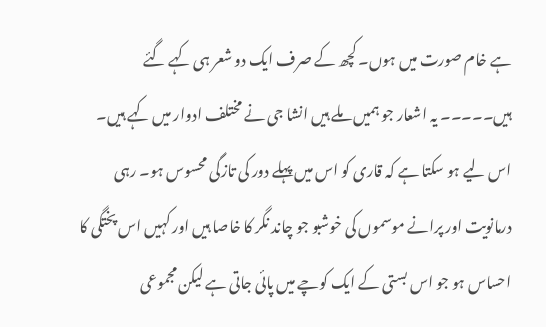ہے خام صورت میں ہوں۔ کچھ کے صرف ایک دو شعر ہی کہے گئے ہیں۔۔۔۔۔ یہ اشعار جو ہمیں ملے ہیں انشا جی نے مختلف ادوار میں کہے ہیں۔ اس لیے ہو سکتا ہے کہ قاری کو اس میں پہلے دور کی تازگی محسوس ہو۔ رہی درمانویت اور پرانے موسموں کی خوشبو جو چاند نگر کا خاصا ہیں اور کہیں اس پختگی کا احساس ہو جو اس بستی کے ایک کوچے میں پائی جاتی ہے لیکن مجموعی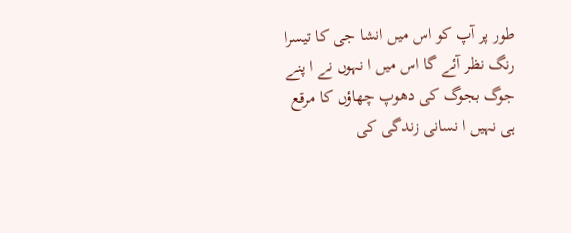طور پر آپ کو اس میں انشا جی کا تیسرا رنگ نظر آئے گا اس میں ا نہوں نے ا پنے جوگ بجوگ کی دھوپ چھاؤں کا مرقع ہی نہیں ا نسانی زندگی کی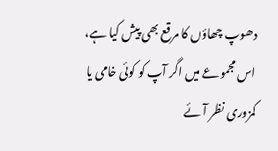دھوپ چھاؤں کا مرقع بھی پیش کیا ہے،
اس مجموعے میں اگر آپ کو کوئی خامی یا کمزوری نظر آئے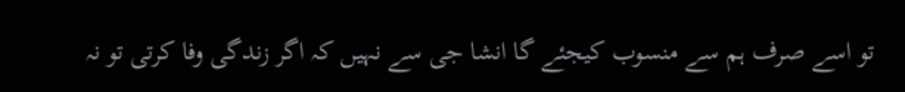تو اسے صرف ہم سے منسوب کیجئے گا انشا جی سے نہیں کہ اگر زندگی وفا کرتی تو نہ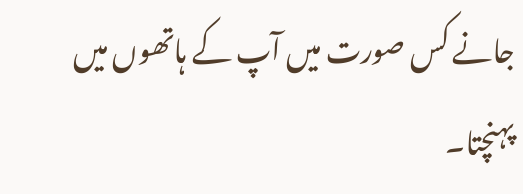جانے کس صورت میں آپ کے ہاتھوں میں پہنچتا۔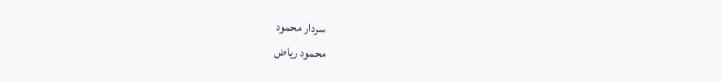سردار محمود
محمود ریاض